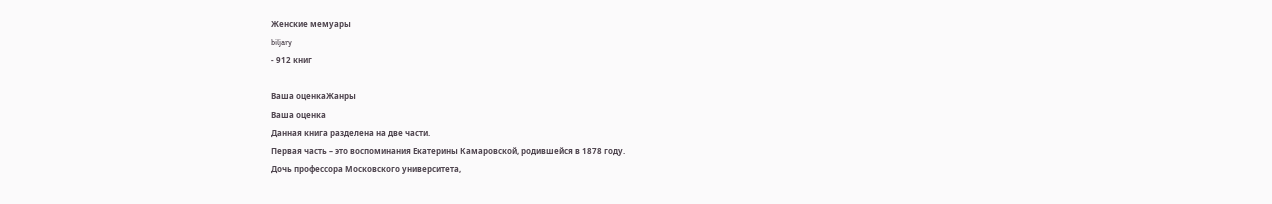Женские мемуары
biljary
- 912 книг

Ваша оценкаЖанры
Ваша оценка
Данная книга разделена на две части.
Первая часть – это воспоминания Екатерины Камаровской, родившейся в 1878 году.
Дочь профессора Московского университета,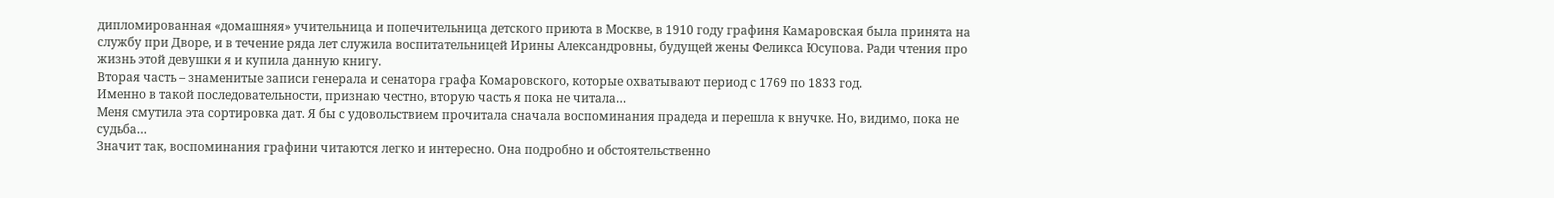дипломированная «домашняя» учительница и попечительница детского приюта в Москве, в 1910 году графиня Камаровская была принята на службу при Дворе, и в течение ряда лет служила воспитательницей Ирины Александровны, будущей жены Феликса Юсупова. Ради чтения про жизнь этой девушки я и купила данную книгу.
Вторая часть – знаменитые записи генерала и сенатора графа Комаровского, которые охватывают период с 1769 по 1833 год.
Именно в такой последовательности, признаю честно, вторую часть я пока не читала…
Меня смутила эта сортировка дат. Я бы с удовольствием прочитала сначала воспоминания прадеда и перешла к внучке. Но, видимо, пока не судьба…
Значит так, воспоминания графини читаются легко и интересно. Она подробно и обстоятельственно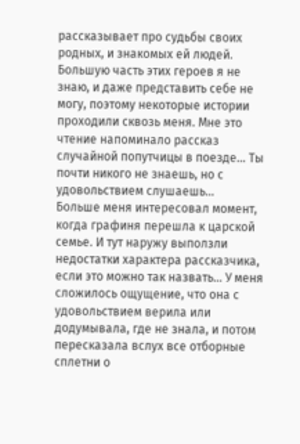рассказывает про судьбы своих родных, и знакомых ей людей. Большую часть этих героев я не знаю, и даже представить себе не могу, поэтому некоторые истории проходили сквозь меня. Мне это чтение напоминало рассказ случайной попутчицы в поезде… Ты почти никого не знаешь, но с удовольствием слушаешь…
Больше меня интересовал момент, когда графиня перешла к царской семье. И тут наружу выползли недостатки характера рассказчика, если это можно так назвать… У меня сложилось ощущение, что она с удовольствием верила или додумывала, где не знала, и потом пересказала вслух все отборные сплетни о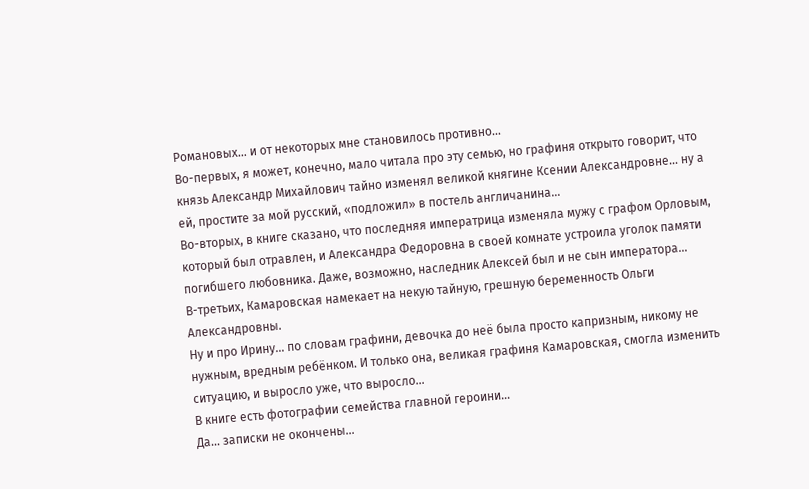Романовых… и от некоторых мне становилось противно…
Во-первых, я может, конечно, мало читала про эту семью, но графиня открыто говорит, что князь Александр Михайлович тайно изменял великой княгине Ксении Александровне… ну а ей, простите за мой русский, «подложил» в постель англичанина…
Во-вторых, в книге сказано, что последняя императрица изменяла мужу с графом Орловым, который был отравлен, и Александра Федоровна в своей комнате устроила уголок памяти погибшего любовника. Даже, возможно, наследник Алексей был и не сын императора…
В-третьих, Камаровская намекает на некую тайную, грешную беременность Ольги Александровны.
Ну и про Ирину… по словам графини, девочка до неё была просто капризным, никому не нужным, вредным ребёнком. И только она, великая графиня Камаровская, смогла изменить ситуацию, и выросло уже, что выросло…
В книге есть фотографии семейства главной героини…
Да... записки не окончены...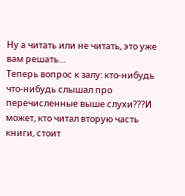Ну а читать или не читать, это уже вам решать…
Теперь вопрос к залу: кто-нибудь что-нибудь слышал про перечисленные выше слухи???И может, кто читал вторую часть книги, стоит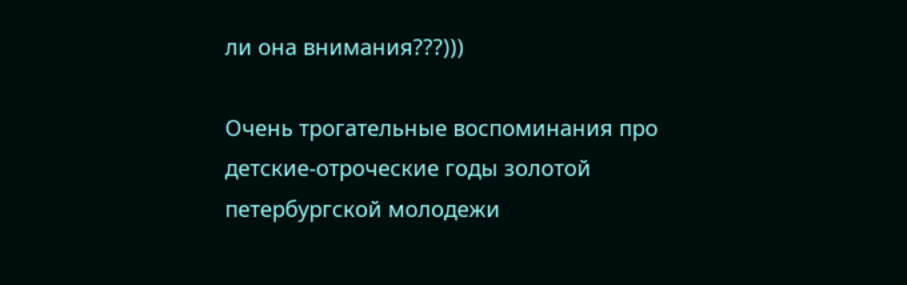ли она внимания???)))

Очень трогательные воспоминания про детские-отроческие годы золотой петербургской молодежи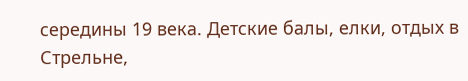середины 19 века. Детские балы, елки, отдых в Стрельне,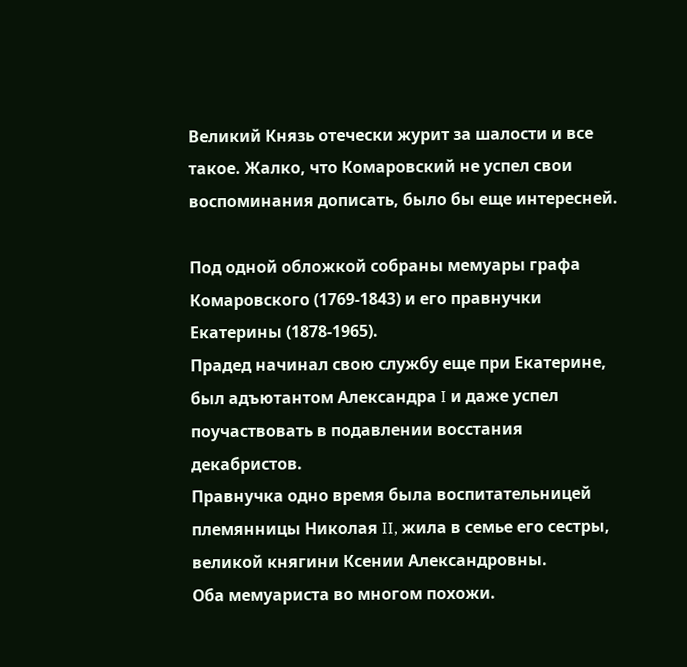Великий Князь отечески журит за шалости и все такое. Жалко, что Комаровский не успел свои воспоминания дописать, было бы еще интересней.

Под одной обложкой собраны мемуары графа Комаровского (1769-1843) и его правнучки Екатерины (1878-1965).
Прадед начинал свою службу еще при Екатерине, был адъютантом Александра I и даже успел поучаствовать в подавлении восстания декабристов.
Правнучка одно время была воспитательницей племянницы Николая II, жила в семье его сестры, великой княгини Ксении Александровны.
Оба мемуариста во многом похожи.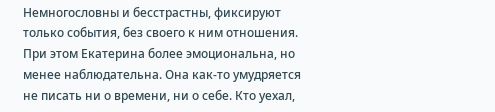Немногословны и бесстрастны, фиксируют только события, без своего к ним отношения. При этом Екатерина более эмоциональна, но менее наблюдательна. Она как-то умудряется не писать ни о времени, ни о себе. Кто уехал,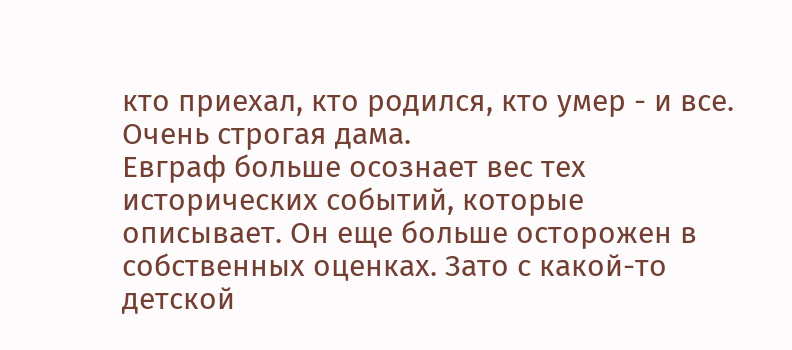кто приехал, кто родился, кто умер - и все. Очень строгая дама.
Евграф больше осознает вес тех исторических событий, которые описывает. Он еще больше осторожен в собственных оценках. Зато с какой-то детской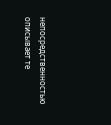непосредственностью описывает те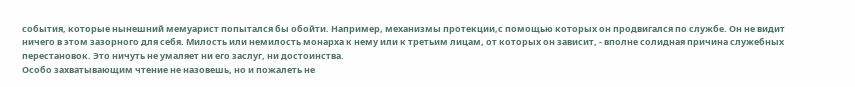события, которые нынешний мемуарист попытался бы обойти. Например, механизмы протекции,с помощью которых он продвигался по службе. Он не видит ничего в этом зазорного для себя. Милость или немилость монарха к нему или к третьим лицам, от которых он зависит, - вполне солидная причина служебных перестановок. Это ничуть не умаляет ни его заслуг, ни достоинства.
Особо захватывающим чтение не назовешь, но и пожалеть не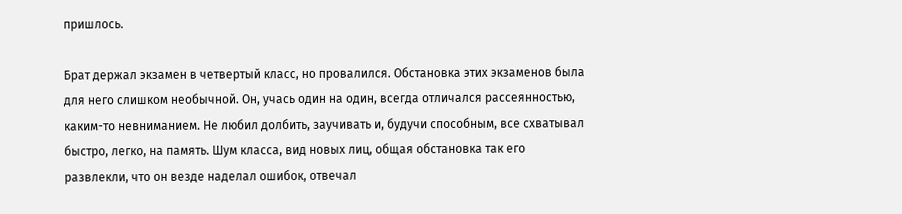пришлось.

Брат держал экзамен в четвертый класс, но провалился. Обстановка этих экзаменов была для него слишком необычной. Он, учась один на один, всегда отличался рассеянностью, каким-то невниманием. Не любил долбить, заучивать и, будучи способным, все схватывал быстро, легко, на память. Шум класса, вид новых лиц, общая обстановка так его развлекли, что он везде наделал ошибок, отвечал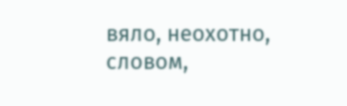вяло, неохотно, словом,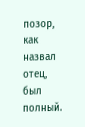позор, как назвал отец, был полный.